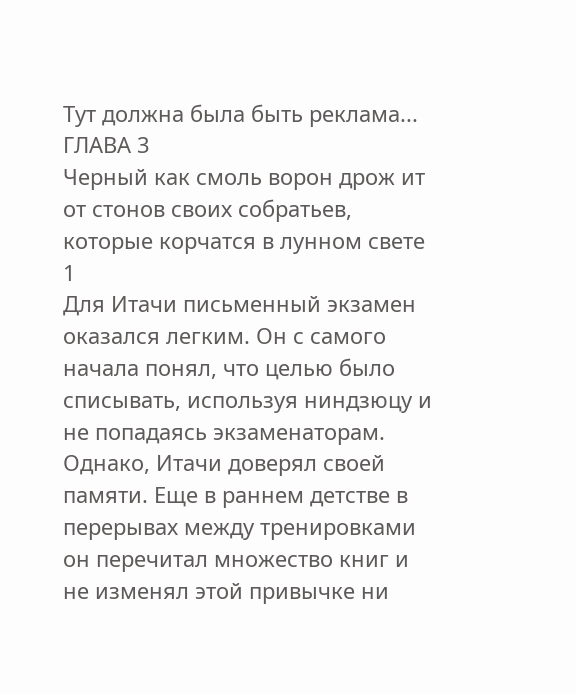Тут должна была быть реклама...
ГЛАВА 3
Черный как смоль ворон дрож ит от стонов своих собратьев, которые корчатся в лунном свете
1
Для Итачи письменный экзамен оказался легким. Он с самого начала понял, что целью было списывать, используя ниндзюцу и не попадаясь экзаменаторам. Однако, Итачи доверял своей памяти. Еще в раннем детстве в перерывах между тренировками он перечитал множество книг и не изменял этой привычке ни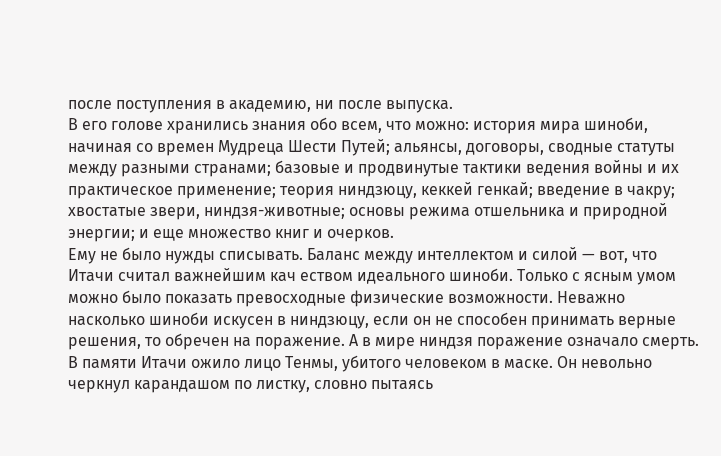после поступления в академию, ни после выпуска.
В его голове хранились знания обо всем, что можно: история мира шиноби, начиная со времен Мудреца Шести Путей; альянсы, договоры, сводные статуты между разными странами; базовые и продвинутые тактики ведения войны и их практическое применение; теория ниндзюцу, кеккей генкай; введение в чакру; хвостатые звери, ниндзя-животные; основы режима отшельника и природной энергии; и еще множество книг и очерков.
Ему не было нужды списывать. Баланс между интеллектом и силой — вот, что Итачи считал важнейшим кач еством идеального шиноби. Только с ясным умом можно было показать превосходные физические возможности. Неважно насколько шиноби искусен в ниндзюцу, если он не способен принимать верные решения, то обречен на поражение. А в мире ниндзя поражение означало смерть.
В памяти Итачи ожило лицо Тенмы, убитого человеком в маске. Он невольно черкнул карандашом по листку, словно пытаясь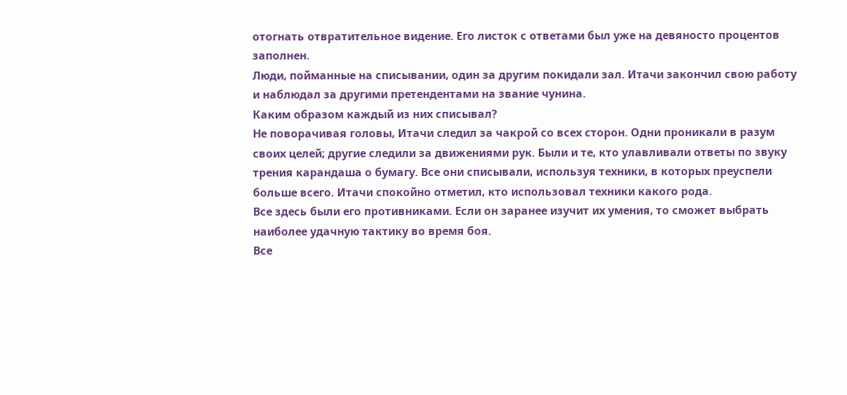отогнать отвратительное видение. Его листок с ответами был уже на девяносто процентов заполнен.
Люди, пойманные на списывании, один за другим покидали зал. Итачи закончил свою работу и наблюдал за другими претендентами на звание чунина.
Каким образом каждый из них списывал?
Не поворачивая головы, Итачи следил за чакрой со всех сторон. Одни проникали в разум своих целей; другие следили за движениями рук. Были и те, кто улавливали ответы по звуку трения карандаша о бумагу. Все они списывали, используя техники, в которых преуспели больше всего. Итачи спокойно отметил, кто использовал техники какого рода.
Все здесь были его противниками. Если он заранее изучит их умения, то сможет выбрать наиболее удачную тактику во время боя.
Все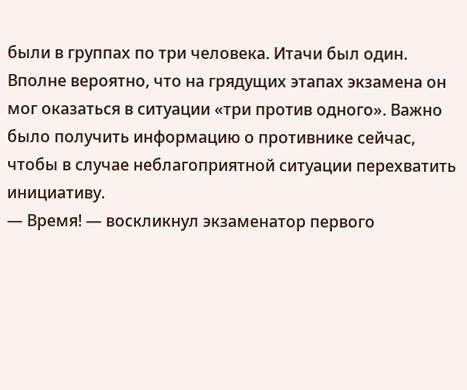были в группах по три человека. Итачи был один. Вполне вероятно, что на грядущих этапах экзамена он мог оказаться в ситуации «три против одного». Важно было получить информацию о противнике сейчас, чтобы в случае неблагоприятной ситуации перехватить инициативу.
— Время! — воскликнул экзаменатор первого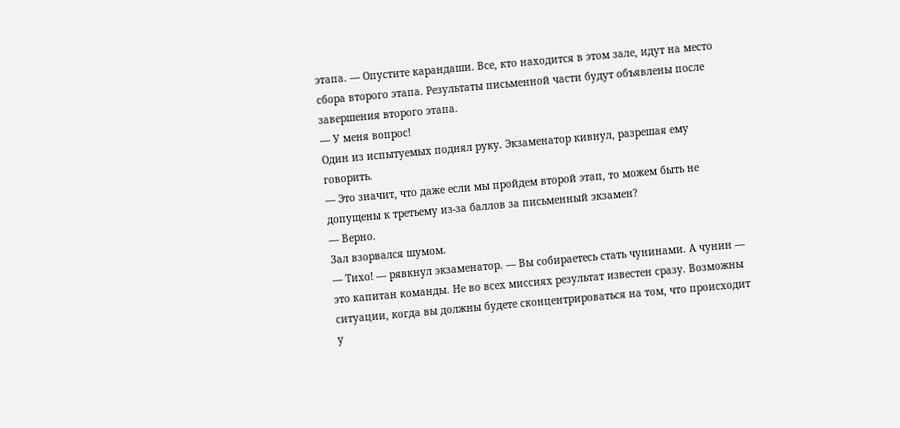этапа. — Опустите карандаши. Все, кто находится в этом зале, идут на место сбора второго этапа. Результаты письменной части будут объявлены после завершения второго этапа.
— У меня вопрос!
Один из испытуемых поднял руку. Экзаменатор кивнул, разрешая ему говорить.
— Это значит, что даже если мы пройдем второй этап, то можем быть не допущены к третьему из-за баллов за письменный экзамен?
— Верно.
Зал взорвался шумом.
— Тихо! — рявкнул экзаменатор. — Вы собираетесь стать чунинами. А чунин — это капитан команды. Не во всех миссиях результат известен сразу. Возможны ситуации, когда вы должны будете сконцентрироваться на том, что происходит у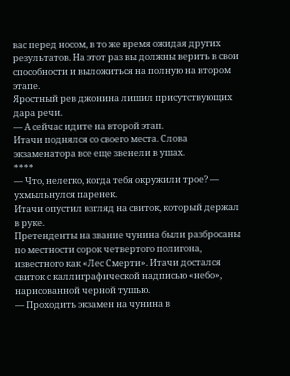вас перед носом, в то же время ожидая других результатов. На этот раз вы должны верить в свои способности и выложиться на полную на втором этапе.
Яростный рев джонина лишил присутствующих дара речи.
— А сейчас идите на второй этап.
Итачи поднялся со своего места. Слова экзаменатора все еще звенели в ушах.
****
— Что, нелегко, когда тебя окружили трое? — ухмыльнулся паренек.
Итачи опустил взгляд на свиток, который держал в руке.
Претенденты на звание чунина были разбросаны по местности сорок четвертого полигона, известного как «Лес Смерти». Итачи достался свиток с каллиграфической надписью «небо», нарисованной черной тушью.
— Проходить экзамен на чунина в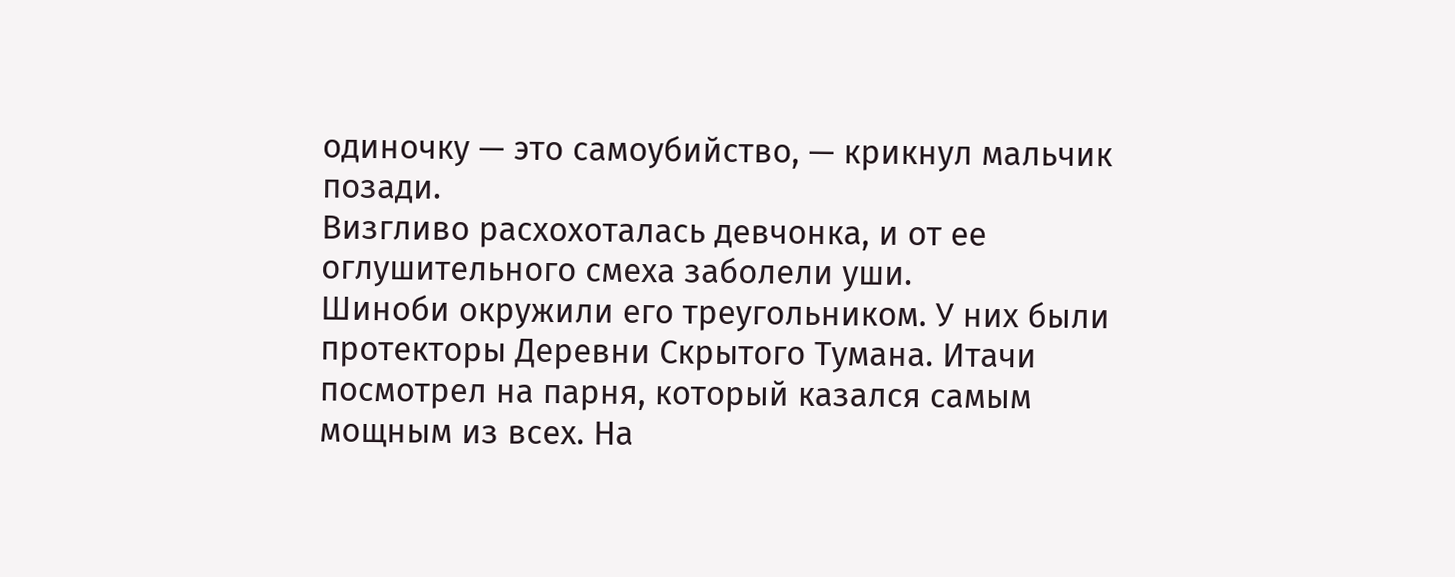одиночку — это самоубийство, — крикнул мальчик позади.
Визгливо расхохоталась девчонка, и от ее оглушительного смеха заболели уши.
Шиноби окружили его треугольником. У них были протекторы Деревни Скрытого Тумана. Итачи посмотрел на парня, который казался самым мощным из всех. На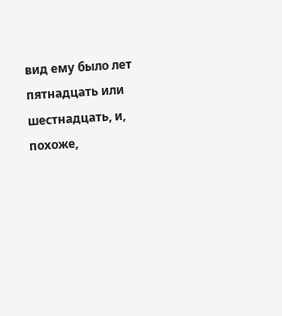вид ему было лет пятнадцать или шестнадцать, и, похоже,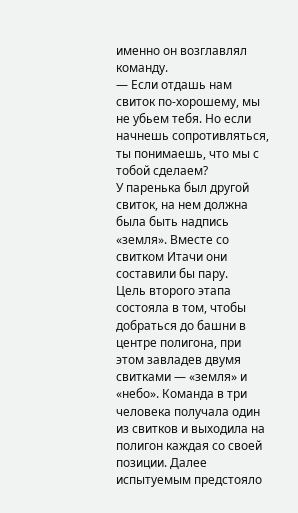именно он возглавлял команду.
— Если отдашь нам свиток по-хорошему, мы не убьем тебя. Но если начнешь сопротивляться, ты понимаешь, что мы с тобой сделаем?
У паренька был другой свиток, на нем должна была быть надпись «земля». Вместе со свитком Итачи они составили бы пару.
Цель второго этапа состояла в том, чтобы добраться до башни в центре полигона, при этом завладев двумя свитками — «земля» и «небо». Команда в три человека получала один из свитков и выходила на полигон каждая со своей позиции. Далее испытуемым предстояло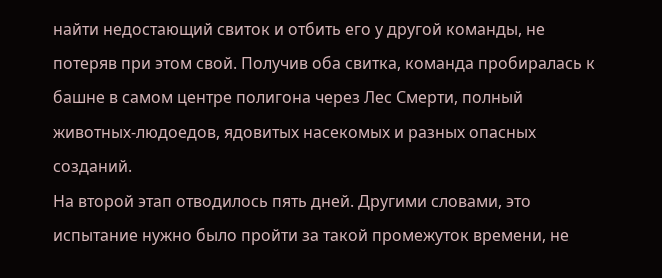найти недостающий свиток и отбить его у другой команды, не потеряв при этом свой. Получив оба свитка, команда пробиралась к башне в самом центре полигона через Лес Смерти, полный животных-людоедов, ядовитых насекомых и разных опасных созданий.
На второй этап отводилось пять дней. Другими словами, это испытание нужно было пройти за такой промежуток времени, не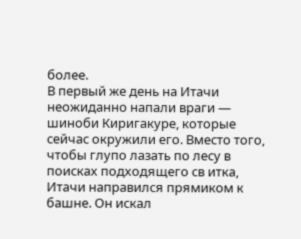более.
В первый же день на Итачи неожиданно напали враги — шиноби Киригакуре, которые сейчас окружили его. Вместо того, чтобы глупо лазать по лесу в поисках подходящего св итка, Итачи направился прямиком к башне. Он искал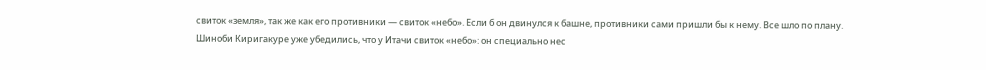свиток «земля», так же как его противники — свиток «небо». Если б он двинулся к башне, противники сами пришли бы к нему. Все шло по плану.
Шиноби Киригакуре уже убедились, что у Итачи свиток «небо»: он специально нес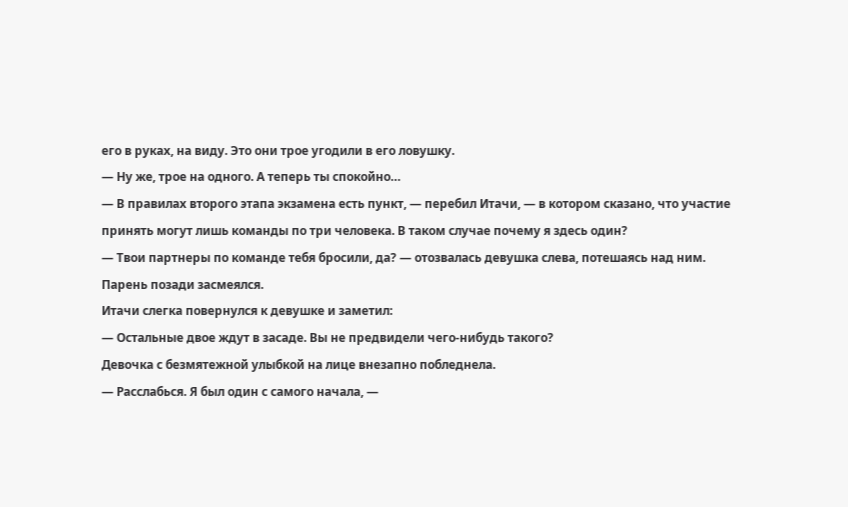его в руках, на виду. Это они трое угодили в его ловушку.
— Ну же, трое на одного. А теперь ты спокойно…
— В правилах второго этапа экзамена есть пункт, — перебил Итачи, — в котором сказано, что участие принять могут лишь команды по три человека. В таком случае почему я здесь один?
— Твои партнеры по команде тебя бросили, да? — отозвалась девушка слева, потешаясь над ним.
Парень позади засмеялся.
Итачи слегка повернулся к девушке и заметил:
— Остальные двое ждут в засаде. Вы не предвидели чего-нибудь такого?
Девочка с безмятежной улыбкой на лице внезапно побледнела.
— Расслабься. Я был один с самого начала, —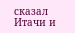сказал Итачи и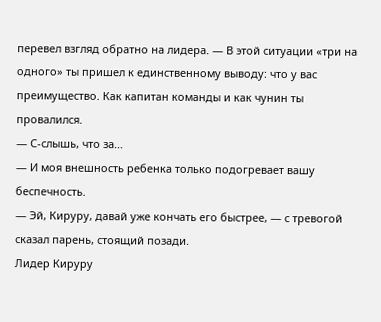перевел взгляд обратно на лидера. — В этой ситуации «три на одного» ты пришел к единственному выводу: что у вас преимущество. Как капитан команды и как чунин ты провалился.
— С-слышь, что за…
— И моя внешность ребенка только подогревает вашу беспечность.
— Эй, Кируру, давай уже кончать его быстрее, — с тревогой сказал парень, стоящий позади.
Лидер Кируру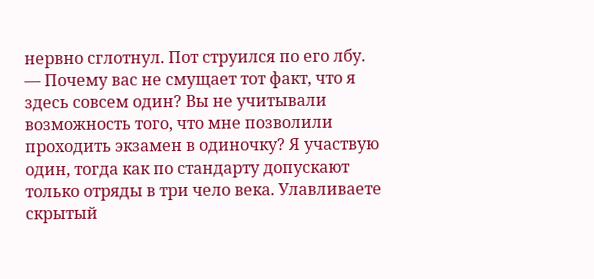нервно сглотнул. Пот струился по его лбу.
— Почему вас не смущает тот факт, что я здесь совсем один? Вы не учитывали возможность того, что мне позволили проходить экзамен в одиночку? Я участвую один, тогда как по стандарту допускают только отряды в три чело века. Улавливаете скрытый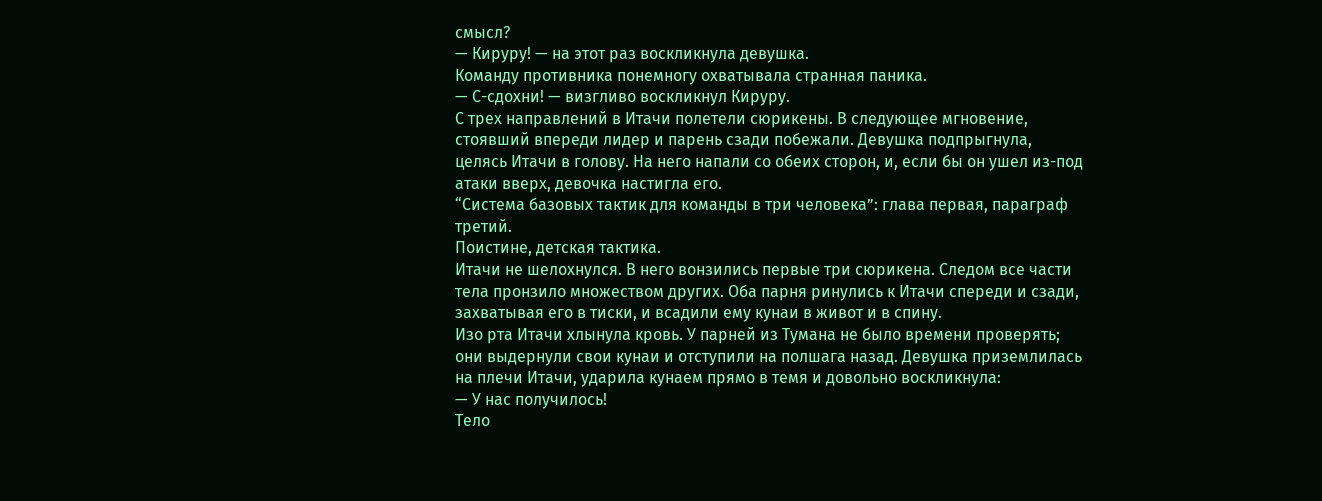смысл?
— Кируру! — на этот раз воскликнула девушка.
Команду противника понемногу охватывала странная паника.
— С-сдохни! — визгливо воскликнул Кируру.
С трех направлений в Итачи полетели сюрикены. В следующее мгновение, стоявший впереди лидер и парень сзади побежали. Девушка подпрыгнула, целясь Итачи в голову. На него напали со обеих сторон, и, если бы он ушел из-под атаки вверх, девочка настигла его.
“Система базовых тактик для команды в три человека”: глава первая, параграф третий.
Поистине, детская тактика.
Итачи не шелохнулся. В него вонзились первые три сюрикена. Следом все части тела пронзило множеством других. Оба парня ринулись к Итачи спереди и сзади, захватывая его в тиски, и всадили ему кунаи в живот и в спину.
Изо рта Итачи хлынула кровь. У парней из Тумана не было времени проверять; они выдернули свои кунаи и отступили на полшага назад. Девушка приземлилась на плечи Итачи, ударила кунаем прямо в темя и довольно воскликнула:
— У нас получилось!
Тело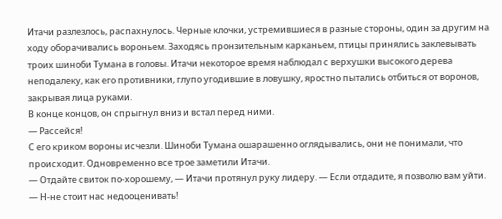Итачи разлезлось, распахнулось. Черные клочки, устремившиеся в разные стороны, один за другим на ходу оборачивались вороньем. Заходясь пронзительным карканьем, птицы принялись заклевывать троих шиноби Тумана в головы. Итачи некоторое время наблюдал с верхушки высокого дерева неподалеку, как его противники, глупо угодившие в ловушку, яростно пытались отбиться от воронов, закрывая лица руками.
В конце концов, он спрыгнул вниз и встал перед ними.
— Рассейся!
С его криком вороны исчезли. Шиноби Тумана ошарашенно оглядывались, они не понимали, что происходит. Одновременно все трое заметили Итачи.
— Отдайте свиток по-хорошему, — Итачи протянул руку лидеру. — Если отдадите, я позволю вам уйти.
— Н-не стоит нас недооценивать!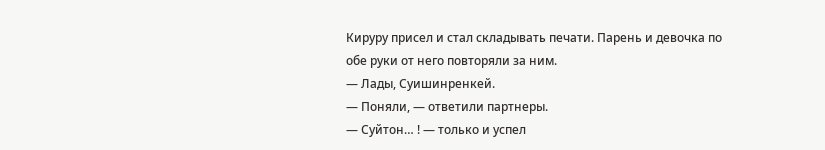Кируру присел и стал складывать печати. Парень и девочка по обе руки от него повторяли за ним.
— Лады, Суишинренкей.
— Поняли, — ответили партнеры.
— Суйтон… ! — только и успел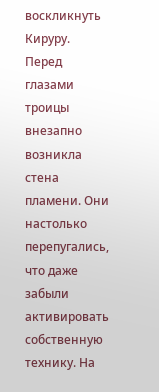воскликнуть Кируру.
Перед глазами троицы внезапно возникла стена пламени. Они настолько перепугались, что даже забыли активировать собственную технику. На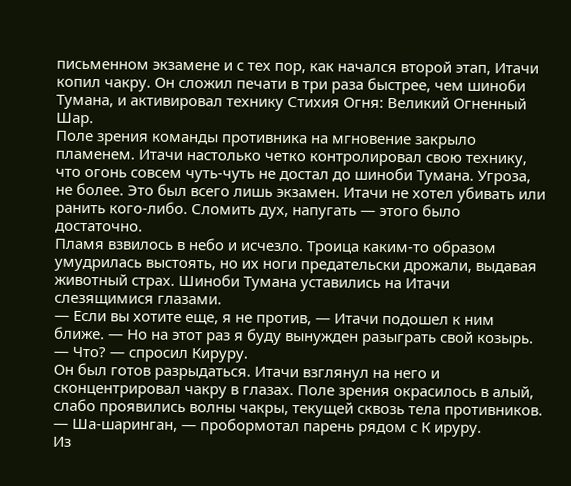письменном экзамене и с тех пор, как начался второй этап, Итачи копил чакру. Он сложил печати в три раза быстрее, чем шиноби Тумана, и активировал технику Стихия Огня: Великий Огненный Шар.
Поле зрения команды противника на мгновение закрыло пламенем. Итачи настолько четко контролировал свою технику, что огонь совсем чуть-чуть не достал до шиноби Тумана. Угроза, не более. Это был всего лишь экзамен. Итачи не хотел убивать или ранить кого-либо. Сломить дух, напугать — этого было достаточно.
Пламя взвилось в небо и исчезло. Троица каким-то образом умудрилась выстоять, но их ноги предательски дрожали, выдавая животный страх. Шиноби Тумана уставились на Итачи слезящимися глазами.
— Если вы хотите еще, я не против, — Итачи подошел к ним ближе. — Но на этот раз я буду вынужден разыграть свой козырь.
— Что? — спросил Кируру.
Он был готов разрыдаться. Итачи взглянул на него и сконцентрировал чакру в глазах. Поле зрения окрасилось в алый, слабо проявились волны чакры, текущей сквозь тела противников.
— Ша-шаринган, — пробормотал парень рядом с К ируру.
Из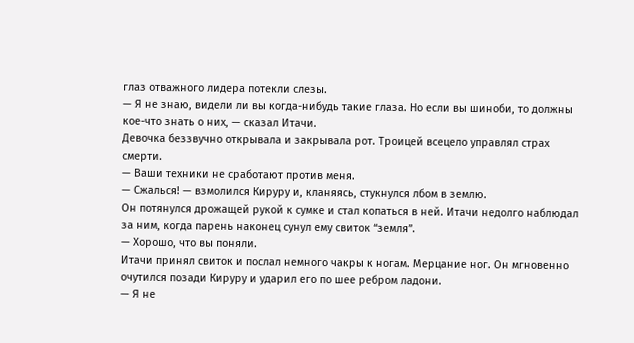глаз отважного лидера потекли слезы.
— Я не знаю, видели ли вы когда-нибудь такие глаза. Но если вы шиноби, то должны кое-что знать о них, — сказал Итачи.
Девочка беззвучно открывала и закрывала рот. Троицей всецело управлял страх смерти.
— Ваши техники не сработают против меня.
— Сжалься! — взмолился Кируру и, кланяясь, cтукнулся лбом в землю.
Он потянулся дрожащей рукой к сумке и стал копаться в ней. Итачи недолго наблюдал за ним, когда парень наконец сунул ему свиток “земля”.
— Хорошо, что вы поняли.
Итачи принял свиток и послал немного чакры к ногам. Мерцание ног. Он мгновенно очутился позади Кируру и ударил его по шее ребром ладони.
— Я не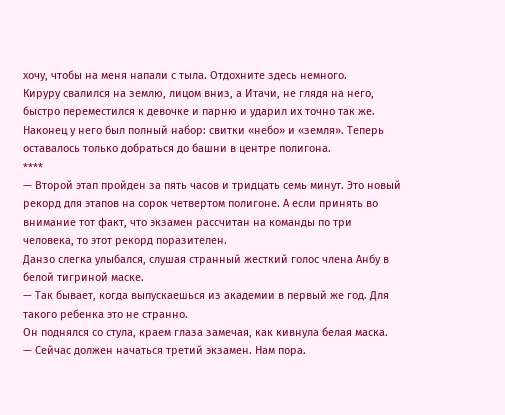хочу, чтобы на меня напали с тыла. Отдохните здесь немного.
Кируру свалился на землю, лицом вниз, а Итачи, не глядя на него, быстро переместился к девочке и парню и ударил их точно так же.
Наконец у него был полный набор: свитки «небо» и «земля». Теперь оставалось только добраться до башни в центре полигона.
****
— Второй этап пройден за пять часов и тридцать семь минут. Это новый рекорд для этапов на сорок четвертом полигоне. А если принять во внимание тот факт, что экзамен рассчитан на команды по три человека, то этот рекорд поразителен.
Данзо слегка улыбался, слушая странный жесткий голос члена Анбу в белой тигриной маске.
— Так бывает, когда выпускаешься из академии в первый же год. Для такого ребенка это не странно.
Он поднялся со стула, краем глаза замечая, как кивнула белая маска.
— Сейчас должен начаться третий экзамен. Нам пора.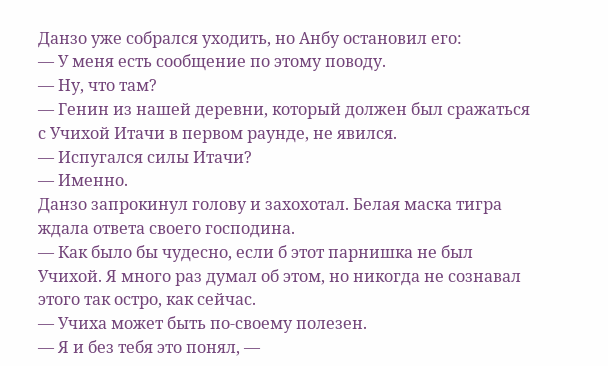Данзо уже собрался уходить, но Анбу остановил его:
— У меня есть сообщение по этому поводу.
— Ну, что там?
— Генин из нашей деревни, который должен был сражаться с Учихой Итачи в первом раунде, не явился.
— Испугался силы Итачи?
— Именно.
Данзо запрокинул голову и захохотал. Белая маска тигра ждала ответа своего господина.
— Как было бы чудесно, если б этот парнишка не был Учихой. Я много раз думал об этом, но никогда не сознавал этого так остро, как сейчас.
— Учиха может быть по-своему полезен.
— Я и без тебя это понял, —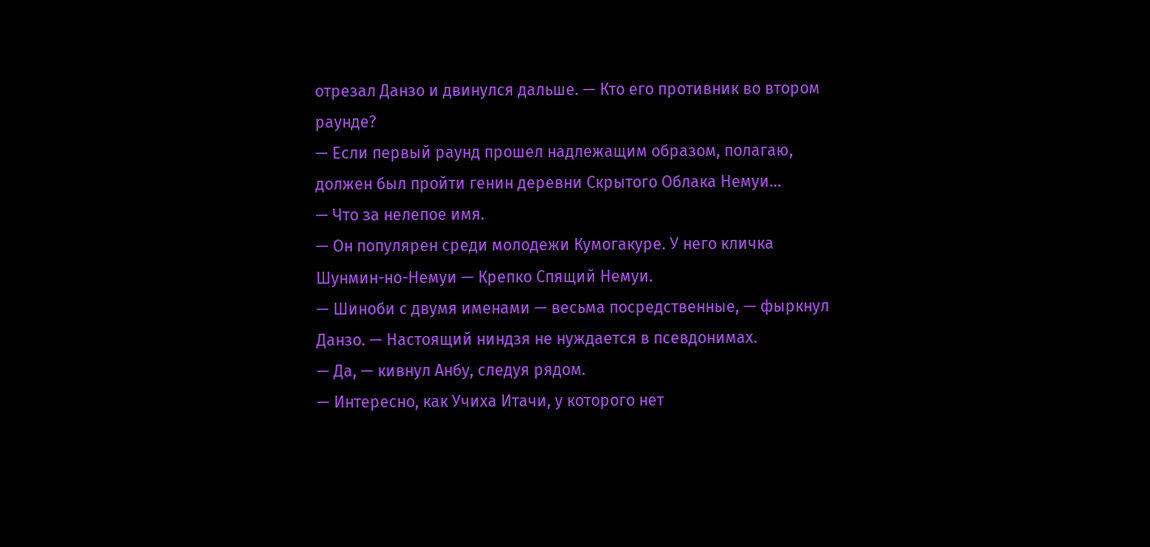отрезал Данзо и двинулся дальше. — Кто его противник во втором раунде?
— Если первый раунд прошел надлежащим образом, полагаю, должен был пройти генин деревни Скрытого Облака Немуи…
— Что за нелепое имя.
— Он популярен среди молодежи Кумогакуре. У него кличка Шунмин-но-Немуи — Крепко Спящий Немуи.
— Шиноби с двумя именами — весьма посредственные, — фыркнул Данзо. — Настоящий ниндзя не нуждается в псевдонимах.
— Да, — кивнул Анбу, следуя рядом.
— Интересно, как Учиха Итачи, у которого нет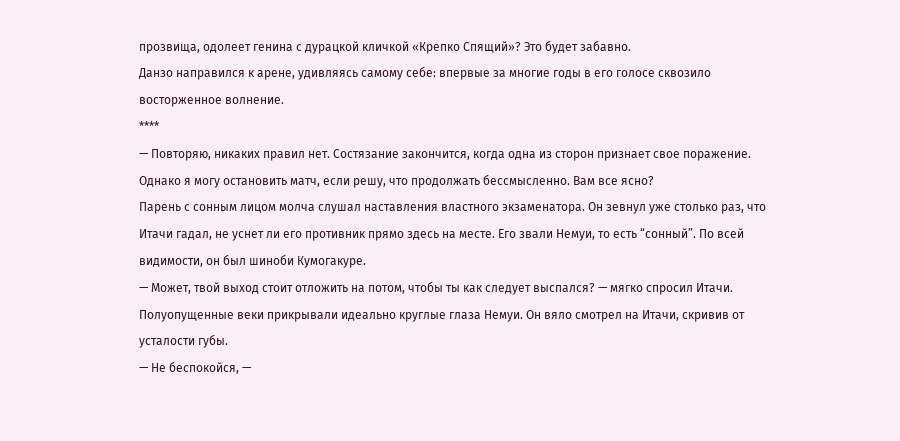прозвища, одолеет генина с дурацкой кличкой «Крепко Спящий»? Это будет забавно.
Данзо направился к арене, удивляясь самому себе: впервые за многие годы в его голосе сквозило восторженное волнение.
****
— Повторяю, никаких правил нет. Состязание закончится, когда одна из сторон признает свое поражение. Однако я могу остановить матч, если решу, что продолжать бессмысленно. Вам все ясно?
Парень с сонным лицом молча слушал наставления властного экзаменатора. Он зевнул уже столько раз, что Итачи гадал, не уснет ли его противник прямо здесь на месте. Его звали Немуи, то есть “сонный”. По всей видимости, он был шиноби Кумогакуре.
— Может, твой выход стоит отложить на потом, чтобы ты как следует выспался? — мягко спросил Итачи.
Полуопущенные веки прикрывали идеально круглые глаза Немуи. Он вяло смотрел на Итачи, скривив от усталости губы.
— Не беспокойся, —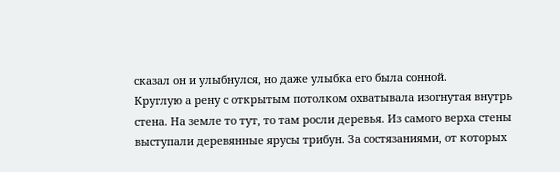сказал он и улыбнулся, но даже улыбка его была сонной.
Круглую а рену с открытым потолком охватывала изогнутая внутрь стена. На земле то тут, то там росли деревья. Из самого верха стены выступали деревянные ярусы трибун. За состязаниями, от которых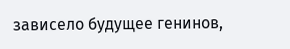зависело будущее генинов,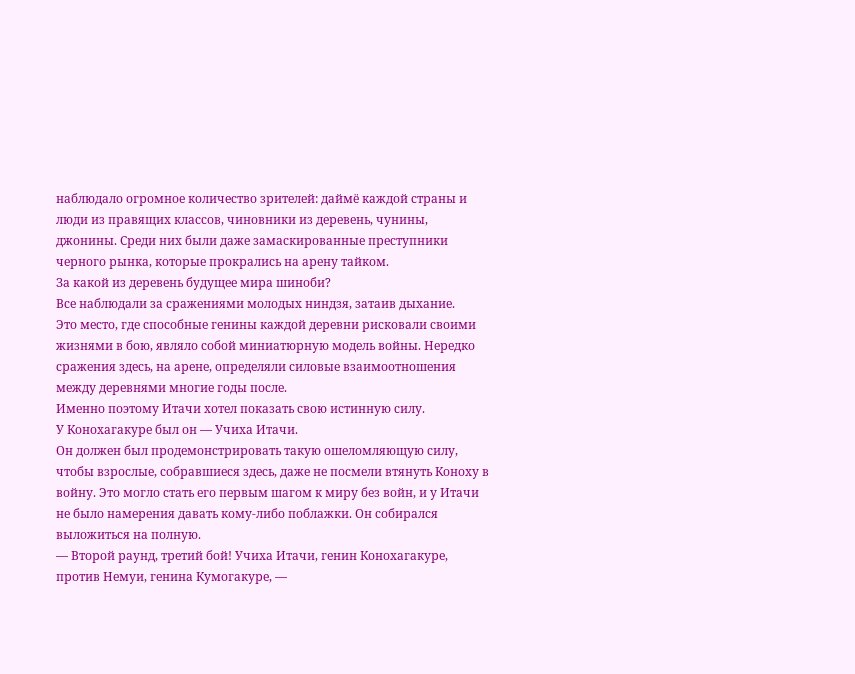наблюдало огромное количество зрителей: даймё каждой страны и люди из правящих классов, чиновники из деревень, чунины, джонины. Среди них были даже замаскированные преступники черного рынка, которые прокрались на арену тайком.
За какой из деревень будущее мира шиноби?
Все наблюдали за сражениями молодых ниндзя, затаив дыхание.
Это место, где способные генины каждой деревни рисковали своими жизнями в бою, являло собой миниатюрную модель войны. Нередко сражения здесь, на арене, определяли силовые взаимоотношения между деревнями многие годы после.
Именно поэтому Итачи хотел показать свою истинную силу.
У Конохагакуре был он — Учиха Итачи.
Он должен был продемонстрировать такую ошеломляющую силу, чтобы взрослые, собравшиеся здесь, даже не посмели втянуть Коноху в войну. Это могло стать его первым шагом к миру без войн, и у Итачи не было намерения давать кому-либо поблажки. Он собирался выложиться на полную.
— Второй раунд, третий бой! Учиха Итачи, генин Конохагакуре, против Немуи, генина Кумогакуре, —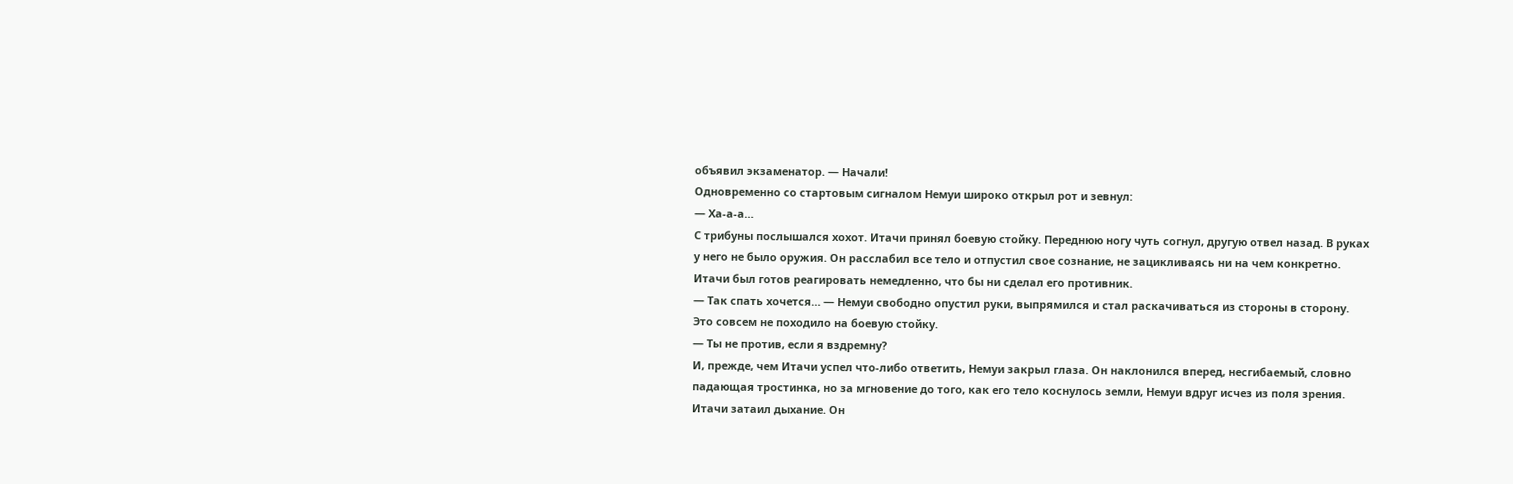объявил экзаменатор. — Начали!
Одновременно со стартовым сигналом Немуи широко открыл рот и зевнул:
— Ха-а-а…
С трибуны послышался хохот. Итачи принял боевую стойку. Переднюю ногу чуть согнул, другую отвел назад. В руках у него не было оружия. Он расслабил все тело и отпустил свое сознание, не зацикливаясь ни на чем конкретно. Итачи был готов реагировать немедленно, что бы ни сделал его противник.
— Так спать хочется… — Немуи свободно опустил руки, выпрямился и стал раскачиваться из стороны в сторону.
Это совсем не походило на боевую стойку.
— Ты не против, если я вздремну?
И, прежде, чем Итачи успел что-либо ответить, Немуи закрыл глаза. Он наклонился вперед, несгибаемый, словно падающая тростинка, но за мгновение до того, как его тело коснулось земли, Немуи вдруг исчез из поля зрения.
Итачи затаил дыхание. Он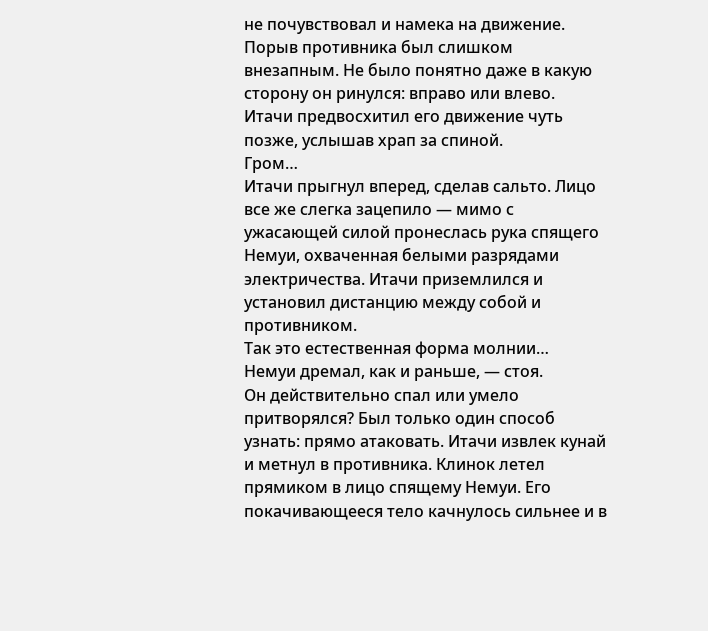не почувствовал и намека на движение. Порыв противника был слишком внезапным. Не было понятно даже в какую сторону он ринулся: вправо или влево. Итачи предвосхитил его движение чуть позже, услышав храп за спиной.
Гром…
Итачи прыгнул вперед, сделав сальто. Лицо все же слегка зацепило — мимо с ужасающей силой пронеслась рука спящего Немуи, охваченная белыми разрядами электричества. Итачи приземлился и установил дистанцию между собой и противником.
Так это естественная форма молнии…
Немуи дремал, как и раньше, — стоя.
Он действительно спал или умело притворялся? Был только один способ узнать: прямо атаковать. Итачи извлек кунай и метнул в противника. Клинок летел прямиком в лицо спящему Немуи. Его покачивающееся тело качнулось сильнее и в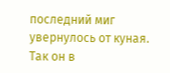последний миг увернулось от куная.
Так он в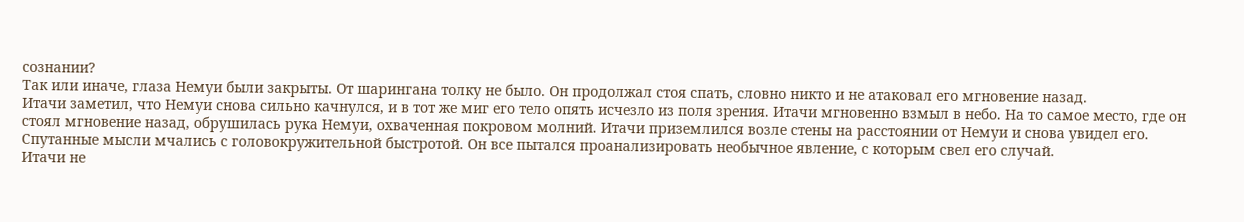сознании?
Так или иначе, глаза Немуи были закрыты. От шарингана толку не было. Он продолжал стоя спать, словно никто и не атаковал его мгновение назад.
Итачи заметил, что Немуи снова сильно качнулся, и в тот же миг его тело опять исчезло из поля зрения. Итачи мгновенно взмыл в небо. На то самое место, где он стоял мгновение назад, обрушилась рука Немуи, охваченная покровом молний. Итачи приземлился возле стены на расстоянии от Немуи и снова увидел его.
Спутанные мысли мчались с головокружительной быстротой. Он все пытался проанализировать необычное явление, с которым свел его случай.
Итачи не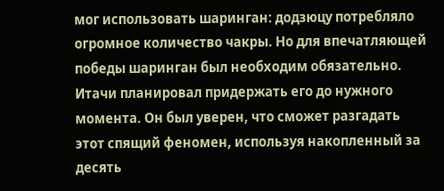мог использовать шаринган: додзюцу потребляло огромное количество чакры. Но для впечатляющей победы шаринган был необходим обязательно. Итачи планировал придержать его до нужного момента. Он был уверен, что сможет разгадать этот спящий феномен, используя накопленный за десять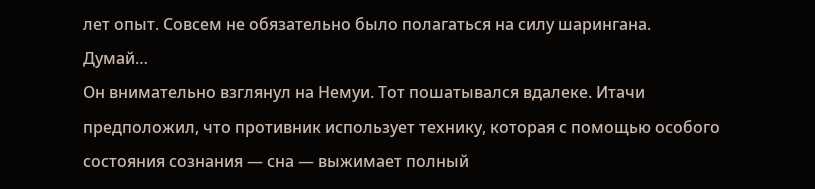лет опыт. Совсем не обязательно было полагаться на силу шарингана.
Думай…
Он внимательно взглянул на Немуи. Тот пошатывался вдалеке. Итачи предположил, что противник использует технику, которая с помощью особого состояния сознания — сна — выжимает полный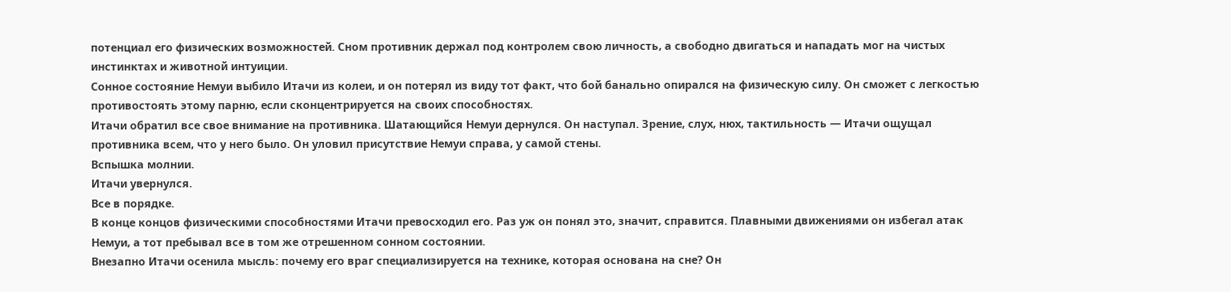потенциал его физических возможностей. Сном противник держал под контролем свою личность, а свободно двигаться и нападать мог на чистых инстинктах и животной интуиции.
Сонное состояние Немуи выбило Итачи из колеи, и он потерял из виду тот факт, что бой банально опирался на физическую силу. Он сможет с легкостью противостоять этому парню, если сконцентрируется на своих способностях.
Итачи обратил все свое внимание на противника. Шатающийся Немуи дернулся. Он наступал. Зрение, слух, нюх, тактильность — Итачи ощущал противника всем, что у него было. Он уловил присутствие Немуи справа, у самой стены.
Вспышка молнии.
Итачи увернулся.
Все в порядке.
В конце концов физическими способностями Итачи превосходил его. Раз уж он понял это, значит, справится. Плавными движениями он избегал атак Немуи, а тот пребывал все в том же отрешенном сонном состоянии.
Внезапно Итачи осенила мысль: почему его враг специализируется на технике, которая основана на сне? Он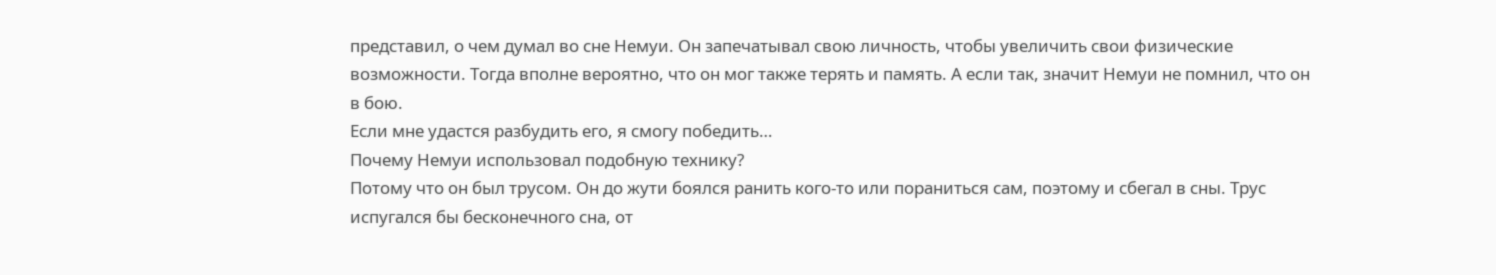представил, о чем думал во сне Немуи. Он запечатывал свою личность, чтобы увеличить свои физические возможности. Тогда вполне вероятно, что он мог также терять и память. А если так, значит Немуи не помнил, что он в бою.
Если мне удастся разбудить его, я смогу победить…
Почему Немуи использовал подобную технику?
Потому что он был трусом. Он до жути боялся ранить кого-то или пораниться сам, поэтому и сбегал в сны. Трус испугался бы бесконечного сна, от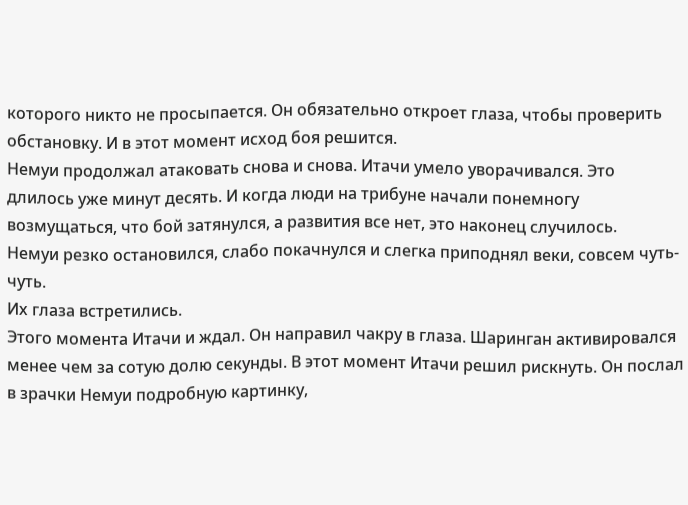которого никто не просыпается. Он обязательно откроет глаза, чтобы проверить обстановку. И в этот момент исход боя решится.
Немуи продолжал атаковать снова и снова. Итачи умело уворачивался. Это длилось уже минут десять. И когда люди на трибуне начали понемногу возмущаться, что бой затянулся, а развития все нет, это наконец случилось.
Немуи резко остановился, слабо покачнулся и слегка приподнял веки, совсем чуть-чуть.
Их глаза встретились.
Этого момента Итачи и ждал. Он направил чакру в глаза. Шаринган активировался менее чем за сотую долю секунды. В этот момент Итачи решил рискнуть. Он послал в зрачки Немуи подробную картинку,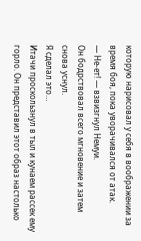которую нарисовал у себя в воображении за время боя, пока уворачивался от атак.
— Не-ет! — взвизгнул Немуи.
Он бодрствовал всего мгновение и затем снова уснул.
Я сделал это…
Итачи проскользнул в тыл и кунаем рассек ему горло. Он представил этот образ настолько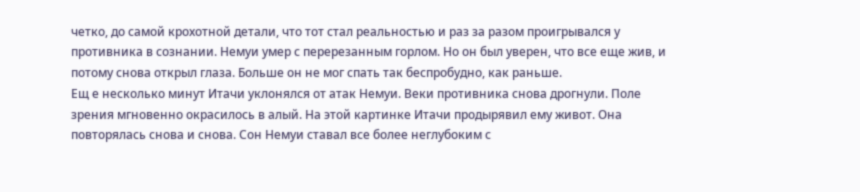четко, до самой крохотной детали, что тот стал реальностью и раз за разом проигрывался у противника в сознании. Немуи умер с перерезанным горлом. Но он был уверен, что все еще жив, и потому снова открыл глаза. Больше он не мог спать так беспробудно, как раньше.
Ещ е несколько минут Итачи уклонялся от атак Немуи. Веки противника снова дрогнули. Поле зрения мгновенно окрасилось в алый. На этой картинке Итачи продырявил ему живот. Она повторялась снова и снова. Сон Немуи ставал все более неглубоким с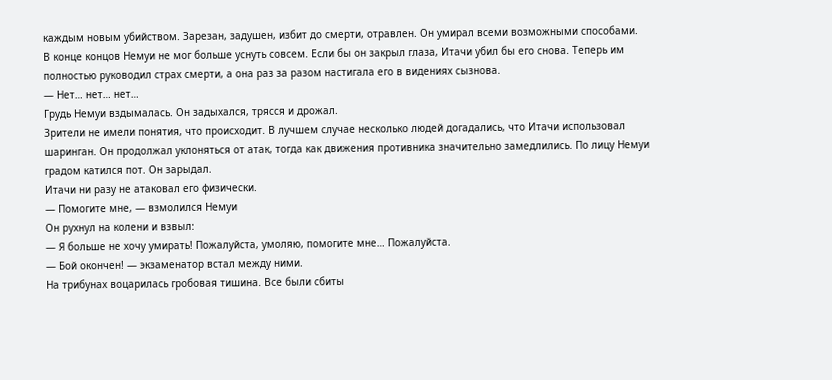каждым новым убийством. Зарезан, задушен, избит до смерти, отравлен. Он умирал всеми возможными способами.
В конце концов Немуи не мог больше уснуть совсем. Если бы он закрыл глаза, Итачи убил бы его снова. Теперь им полностью руководил страх смерти, а она раз за разом настигала его в видениях сызнова.
— Нет… нет… нет…
Грудь Немуи вздымалась. Он задыхался, трясся и дрожал.
Зрители не имели понятия, что происходит. В лучшем случае несколько людей догадались, что Итачи использовал шаринган. Он продолжал уклоняться от атак, тогда как движения противника значительно замедлились. По лицу Немуи градом катился пот. Он зарыдал.
Итачи ни разу не атаковал его физически.
— Помогите мне, — взмолился Немуи
Он рухнул на колени и взвыл:
— Я больше не хочу умирать! Пожалуйста, умоляю, помогите мне… Пожалуйста.
— Бой окончен! — экзаменатор встал между ними.
На трибунах воцарилась гробовая тишина. Все были сбиты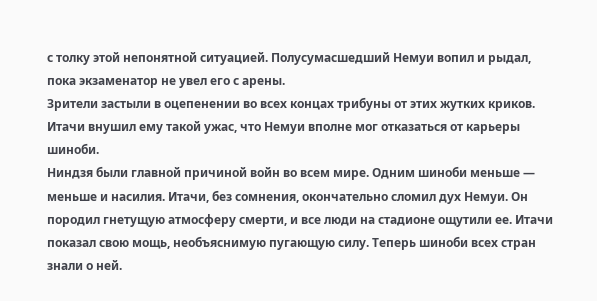с толку этой непонятной ситуацией. Полусумасшедший Немуи вопил и рыдал, пока экзаменатор не увел его с арены.
Зрители застыли в оцепенении во всех концах трибуны от этих жутких криков.
Итачи внушил ему такой ужас, что Немуи вполне мог отказаться от карьеры шиноби.
Ниндзя были главной причиной войн во всем мире. Одним шиноби меньше — меньше и насилия. Итачи, без сомнения, окончательно сломил дух Немуи. Он породил гнетущую атмосферу смерти, и все люди на стадионе ощутили ее. Итачи показал свою мощь, необъяснимую пугающую силу. Теперь шиноби всех стран знали о ней.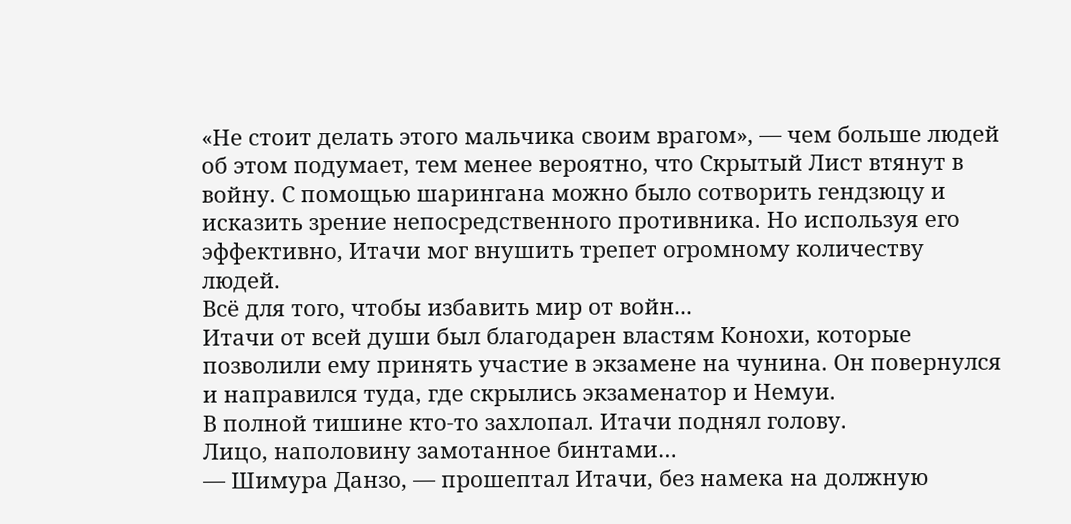«Не стоит делать этого мальчика своим врагом», — чем больше людей об этом подумает, тем менее вероятно, что Скрытый Лист втянут в войну. С помощью шарингана можно было сотворить гендзюцу и исказить зрение непосредственного противника. Но используя его эффективно, Итачи мог внушить трепет огромному количеству людей.
Всё для того, чтобы избавить мир от войн...
Итачи от всей души был благодарен властям Конохи, которые позволили ему принять участие в экзамене на чунина. Он повернулся и направился туда, где скрылись экзаменатор и Немуи.
В полной тишине кто-то захлопал. Итачи поднял голову.
Лицо, наполовину замотанное бинтами…
— Шимура Данзо, — прошептал Итачи, без намека на должную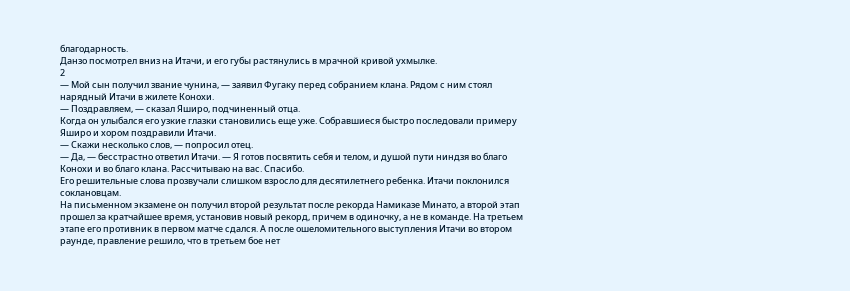благодарность.
Данзо посмотрел вниз на Итачи, и его губы растянулись в мрачной кривой ухмылке.
2
— Мой сын получил звание чунина, — заявил Фугаку перед собранием клана. Рядом с ним стоял нарядный Итачи в жилете Конохи.
— Поздравляем, — сказал Яширо, подчиненный отца.
Когда он улыбался его узкие глазки становились еще уже. Собравшиеся быстро последовали примеру Яширо и хором поздравили Итачи.
— Скажи несколько слов, — попросил отец.
— Да, — бесстрастно ответил Итачи. — Я готов посвятить себя и телом, и душой пути ниндзя во благо Конохи и во благо клана. Рассчитываю на вас. Спасибо.
Его решительные слова прозвучали слишком взросло для десятилетнего ребенка. Итачи поклонился соклановцам.
На письменном экзамене он получил второй результат после рекорда Намиказе Минато, а второй этап прошел за кратчайшее время, установив новый рекорд, причем в одиночку, а не в команде. На третьем этапе его противник в первом матче сдался. А после ошеломительного выступления Итачи во втором раунде, правление решило, что в третьем бое нет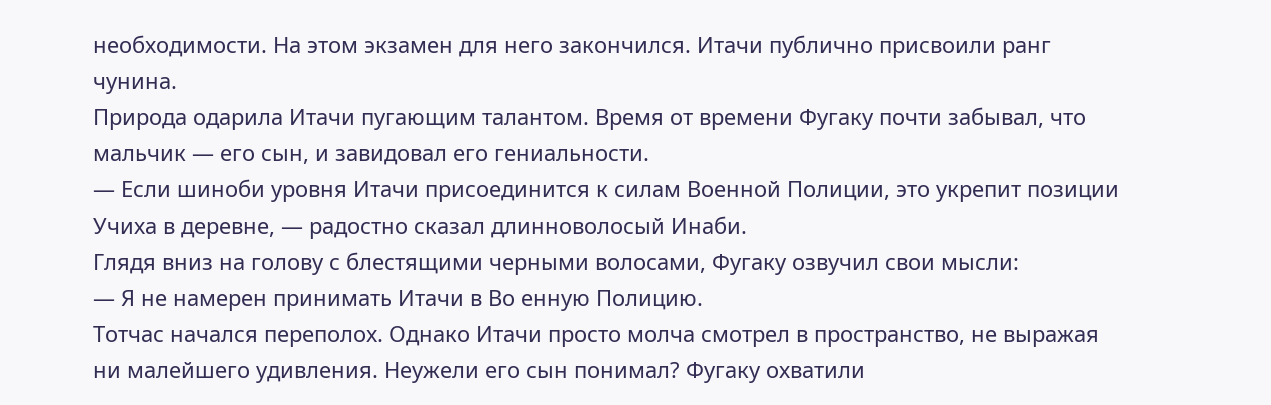необходимости. На этом экзамен для него закончился. Итачи публично присвоили ранг чунина.
Природа одарила Итачи пугающим талантом. Время от времени Фугаку почти забывал, что мальчик — его сын, и завидовал его гениальности.
— Если шиноби уровня Итачи присоединится к силам Военной Полиции, это укрепит позиции Учиха в деревне, — радостно сказал длинноволосый Инаби.
Глядя вниз на голову с блестящими черными волосами, Фугаку озвучил свои мысли:
— Я не намерен принимать Итачи в Во енную Полицию.
Тотчас начался переполох. Однако Итачи просто молча смотрел в пространство, не выражая ни малейшего удивления. Неужели его сын понимал? Фугаку охватили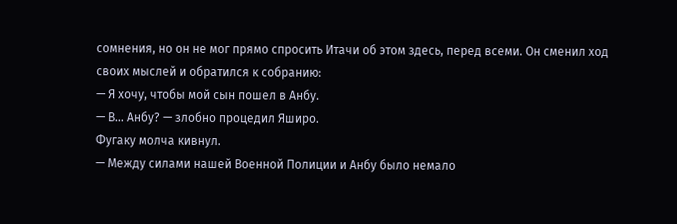сомнения, но он не мог прямо спросить Итачи об этом здесь, перед всеми. Он сменил ход своих мыслей и обратился к собранию:
— Я хочу, чтобы мой сын пошел в Анбу.
— В… Анбу? — злобно процедил Яширо.
Фугаку молча кивнул.
— Между силами нашей Военной Полиции и Анбу было немало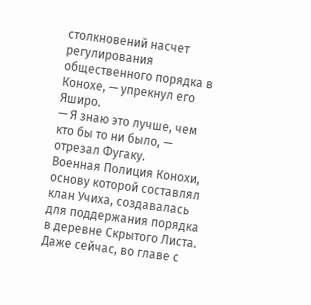столкновений насчет регулирования общественного порядка в Конохе, — упрекнул его Яширо.
— Я знаю это лучше, чем кто бы то ни было, — отрезал Фугаку.
Военная Полиция Конохи, основу которой составлял клан Учиха, создавалась для поддержания порядка в деревне Скрытого Листа. Даже сейчас, во главе с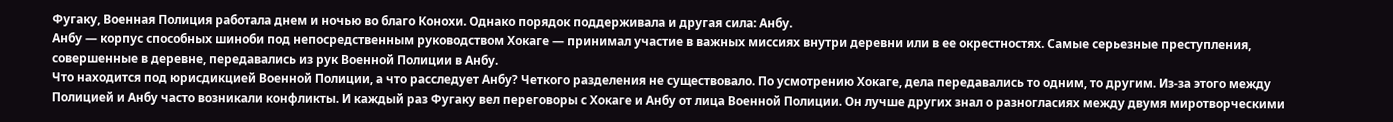Фугаку, Военная Полиция работала днем и ночью во благо Конохи. Однако порядок поддерживала и другая сила: Анбу.
Анбу — корпус способных шиноби под непосредственным руководством Хокаге — принимал участие в важных миссиях внутри деревни или в ее окрестностях. Самые серьезные преступления, совершенные в деревне, передавались из рук Военной Полиции в Анбу.
Что находится под юрисдикцией Военной Полиции, а что расследует Анбу? Четкого разделения не существовало. По усмотрению Хокаге, дела передавались то одним, то другим. Из-за этого между Полицией и Анбу часто возникали конфликты. И каждый раз Фугаку вел переговоры с Хокаге и Анбу от лица Военной Полиции. Он лучше других знал о разногласиях между двумя миротворческими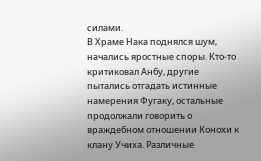силами.
В Храме Нака поднялся шум, начались яростные споры. Кто-то критиковал Анбу, другие пытались отгадать истинные намерения Фугаку, остальные продолжали говорить о враждебном отношении Конохи к клану Учиха. Различные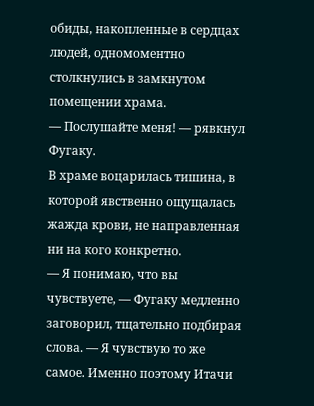обиды, накопленные в сердцах людей, одномоментно столкнулись в замкнутом помещении храма.
— Послушайте меня! — рявкнул Фугаку.
В храме воцарилась тишина, в которой явственно ощущалась жажда крови, не направленная ни на кого конкретно.
— Я понимаю, что вы чувствуете, — Фугаку медленно заговорил, тщательно подбирая слова. — Я чувствую то же самое. Именно поэтому Итачи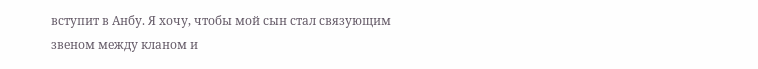вступит в Анбу. Я хочу, чтобы мой сын стал связующим звеном между кланом и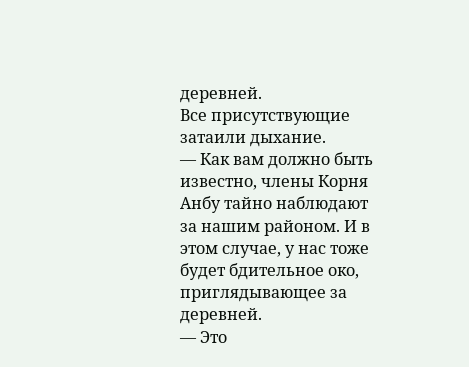деревней.
Все присутствующие затаили дыхание.
— Как вам должно быть известно, члены Корня Анбу тайно наблюдают за нашим районом. И в этом случае, у нас тоже будет бдительное око, приглядывающее за деревней.
— Это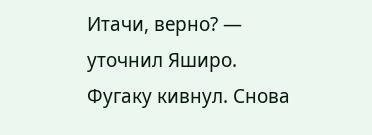Итачи, верно? — уточнил Яширо.
Фугаку кивнул. Снова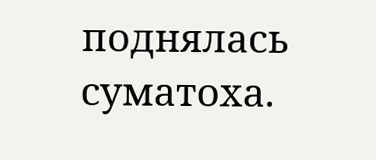поднялась суматоха.